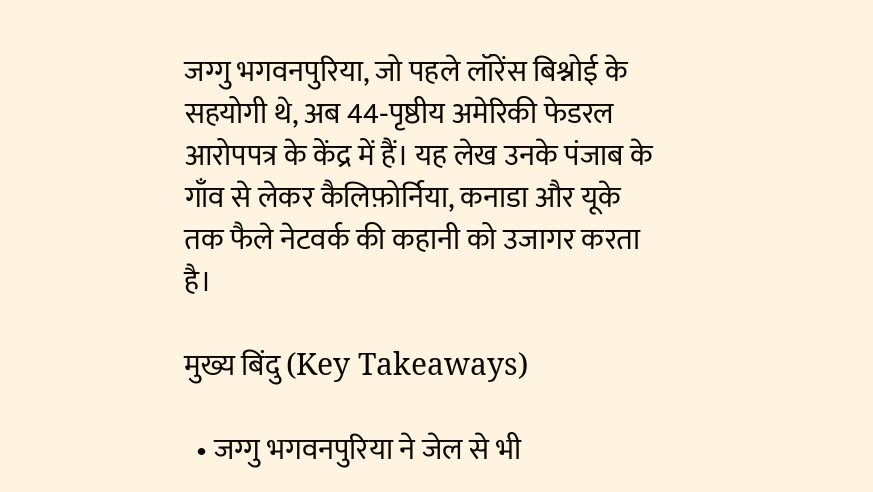जग्गु भगवनपुरिया, जो पहले लॉरेंस बिश्नोई के सहयोगी थे, अब 44‑पृष्ठीय अमेरिकी फेडरल आरोपपत्र के केंद्र में हैं। यह लेख उनके पंजाब के गाँव से लेकर कैलिफ़ोर्निया, कनाडा और यूके तक फैले नेटवर्क की कहानी को उजागर करता है।

मुख्य बिंदु (Key Takeaways)

  • जग्गु भगवनपुरिया ने जेल से भी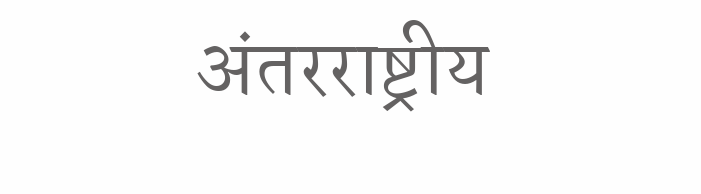अंतरराष्ट्रीय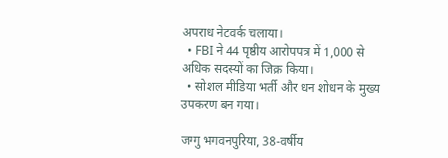अपराध नेटवर्क चलाया।
  • FBI ने 44 पृष्ठीय आरोपपत्र में 1,000 से अधिक सदस्यों का जिक्र किया।
  • सोशल मीडिया भर्ती और धन शोधन के मुख्य उपकरण बन गया।

जग्गु भगवनपुरिया, 38‑वर्षीय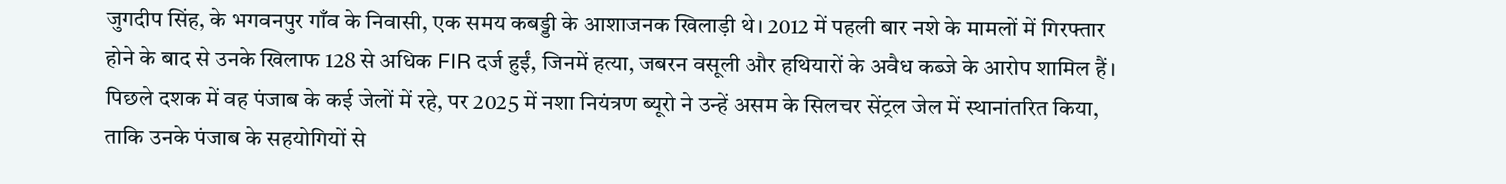जुगदीप सिंह, के भगवनपुर गाँव के निवासी, एक समय कबड्डी के आशाजनक खिलाड़ी थे। 2012 में पहली बार नशे के मामलों में गिरफ्तार होने के बाद से उनके खिलाफ 128 से अधिक FIR दर्ज हुईं, जिनमें हत्या, जबरन वसूली और हथियारों के अवैध कब्जे के आरोप शामिल हैं। पिछले दशक में वह पंजाब के कई जेलों में रहे, पर 2025 में नशा नियंत्रण ब्यूरो ने उन्हें असम के सिलचर सेंट्रल जेल में स्थानांतरित किया, ताकि उनके पंजाब के सहयोगियों से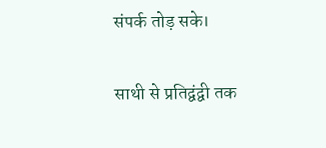संपर्क तोड़ सके।

साथी से प्रतिद्वंद्वी तक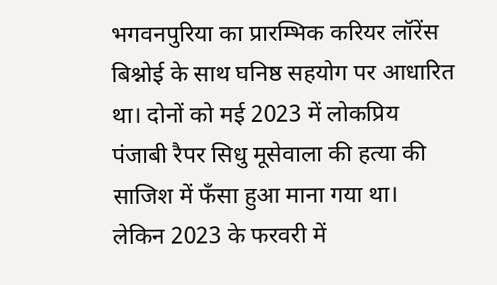भगवनपुरिया का प्रारम्भिक करियर लॉरेंस बिश्नोई के साथ घनिष्ठ सहयोग पर आधारित था। दोनों को मई 2023 में लोकप्रिय पंजाबी रैपर सिधु मूसेवाला की हत्या की साजिश में फँसा हुआ माना गया था। लेकिन 2023 के फरवरी में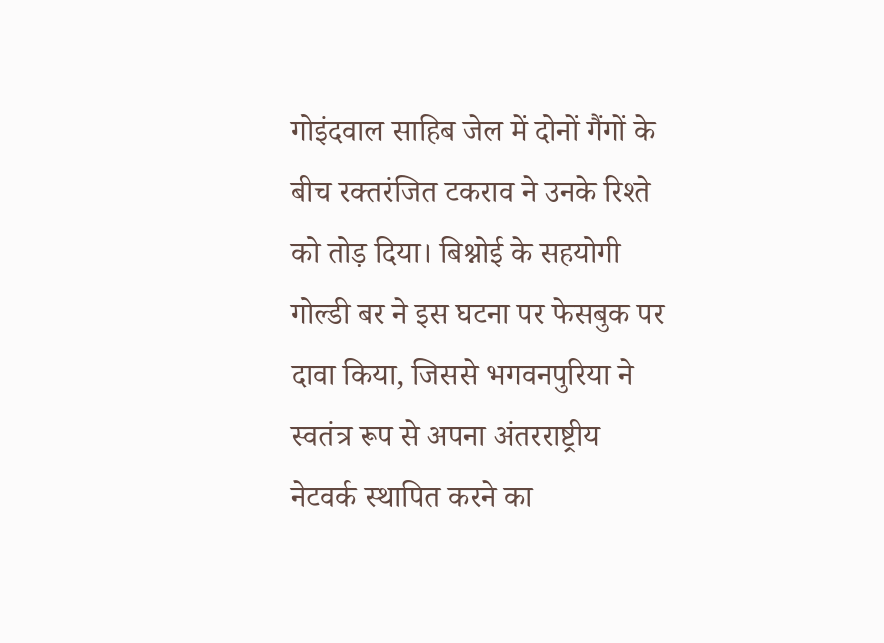गोइंदवाल साहिब जेल में दोनों गैंगों के बीच रक्तरंजित टकराव ने उनके रिश्ते को तोड़ दिया। बिश्नोई के सहयोगी गोल्डी बर ने इस घटना पर फेसबुक पर दावा किया, जिससे भगवनपुरिया ने स्वतंत्र रूप से अपना अंतरराष्ट्रीय नेटवर्क स्थापित करने का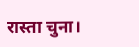रास्ता चुना।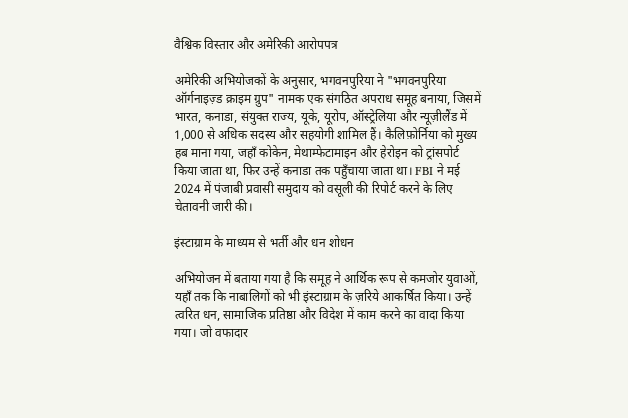वैश्विक विस्तार और अमेरिकी आरोपपत्र

अमेरिकी अभियोजकों के अनुसार, भगवनपुरिया ने "भगवनपुरिया ऑर्गनाइज़्ड क्राइम ग्रुप" नामक एक संगठित अपराध समूह बनाया, जिसमें भारत, कनाडा, संयुक्त राज्य, यूके, यूरोप, ऑस्ट्रेलिया और न्यूज़ीलैंड में 1,000 से अधिक सदस्य और सहयोगी शामिल हैं। कैलिफ़ोर्निया को मुख्य हब माना गया, जहाँ कोकेन, मेथाम्फेटामाइन और हेरोइन को ट्रांसपोर्ट किया जाता था, फिर उन्हें कनाडा तक पहुँचाया जाता था। FBI ने मई 2024 में पंजाबी प्रवासी समुदाय को वसूली की रिपोर्ट करने के लिए चेतावनी जारी की।

इंस्टाग्राम के माध्यम से भर्ती और धन शोधन

अभियोजन में बताया गया है कि समूह ने आर्थिक रूप से कमजोर युवाओं, यहाँ तक कि नाबालिगों को भी इंस्टाग्राम के ज़रिये आकर्षित किया। उन्हें त्वरित धन, सामाजिक प्रतिष्ठा और विदेश में काम करने का वादा किया गया। जो वफादार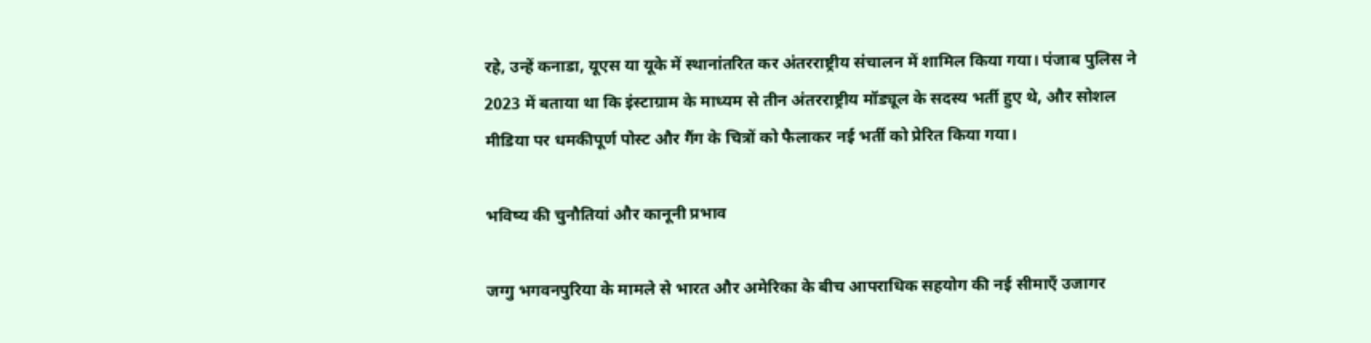रहे, उन्हें कनाडा, यूएस या यूके में स्थानांतरित कर अंतरराष्ट्रीय संचालन में शामिल किया गया। पंजाब पुलिस ने 2023 में बताया था कि इंस्टाग्राम के माध्यम से तीन अंतरराष्ट्रीय मॉड्यूल के सदस्य भर्ती हुए थे, और सोशल मीडिया पर धमकीपूर्ण पोस्ट और गैंग के चित्रों को फैलाकर नई भर्ती को प्रेरित किया गया।

भविष्य की चुनौतियां और कानूनी प्रभाव

जग्गु भगवनपुरिया के मामले से भारत और अमेरिका के बीच आपराधिक सहयोग की नई सीमाएँ उजागर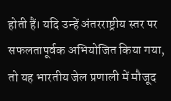होती हैं। यदि उन्हें अंतरराष्ट्रीय स्तर पर सफलतापूर्वक अभियोजित किया गया, तो यह भारतीय जेल प्रणाली में मौजूद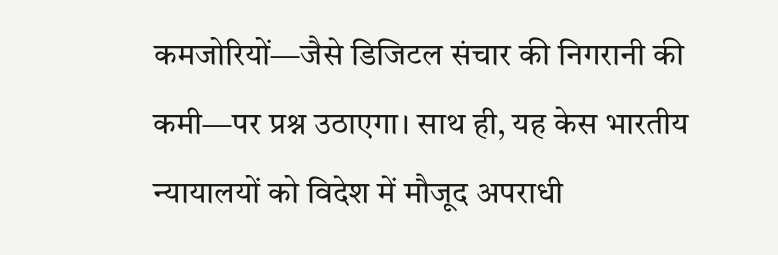कमजोरियों—जैसे डिजिटल संचार की निगरानी की कमी—पर प्रश्न उठाएगा। साथ ही, यह केस भारतीय न्यायालयों को विदेश में मौजूद अपराधी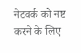नेटवर्क को नष्ट करने के लिए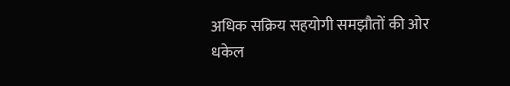अधिक सक्रिय सहयोगी समझौतों की ओर धकेल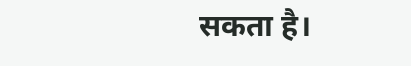सकता है।